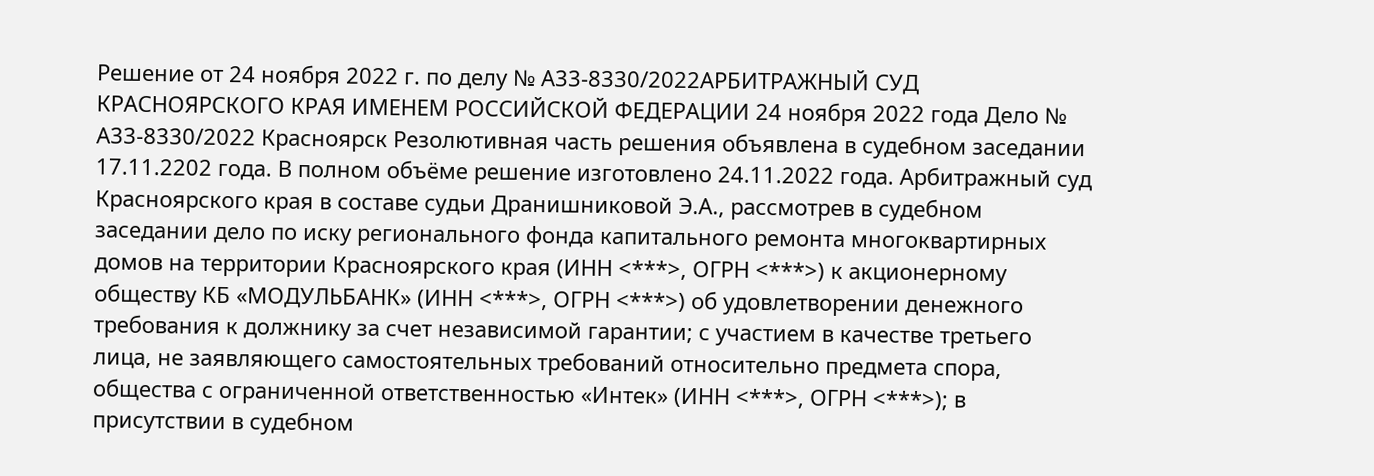Решение от 24 ноября 2022 г. по делу № А33-8330/2022АРБИТРАЖНЫЙ СУД КРАСНОЯРСКОГО КРАЯ ИМЕНЕМ РОССИЙСКОЙ ФЕДЕРАЦИИ 24 ноября 2022 года Дело № А33-8330/2022 Красноярск Резолютивная часть решения объявлена в судебном заседании 17.11.2202 года. В полном объёме решение изготовлено 24.11.2022 года. Арбитражный суд Красноярского края в составе судьи Дранишниковой Э.А., рассмотрев в судебном заседании дело по иску регионального фонда капитального ремонта многоквартирных домов на территории Красноярского края (ИНН <***>, ОГРН <***>) к акционерному обществу КБ «МОДУЛЬБАНК» (ИНН <***>, ОГРН <***>) об удовлетворении денежного требования к должнику за счет независимой гарантии; с участием в качестве третьего лица, не заявляющего самостоятельных требований относительно предмета спора, общества с ограниченной ответственностью «Интек» (ИНН <***>, ОГРН <***>); в присутствии в судебном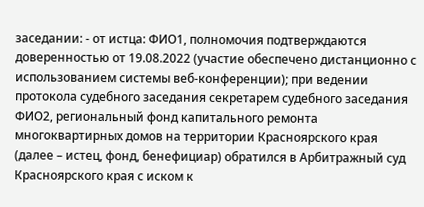заседании: - от истца: ФИО1, полномочия подтверждаются доверенностью от 19.08.2022 (участие обеспечено дистанционно с использованием системы веб-конференции); при ведении протокола судебного заседания секретарем судебного заседания ФИО2, региональный фонд капитального ремонта многоквартирных домов на территории Красноярского края (далее – истец, фонд, бенефициар) обратился в Арбитражный суд Красноярского края с иском к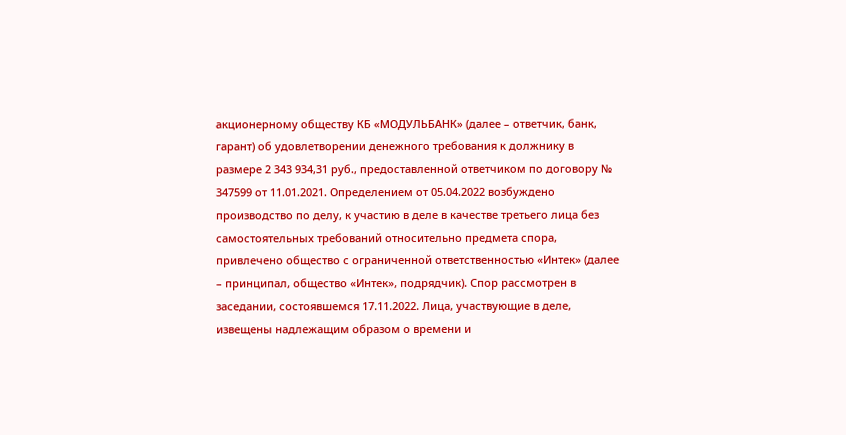акционерному обществу КБ «МОДУЛЬБАНК» (далее – ответчик, банк, гарант) об удовлетворении денежного требования к должнику в размере 2 343 934,31 руб., предоставленной ответчиком по договору № 347599 от 11.01.2021. Определением от 05.04.2022 возбуждено производство по делу, к участию в деле в качестве третьего лица без самостоятельных требований относительно предмета спора, привлечено общество с ограниченной ответственностью «Интек» (далее – принципал, общество «Интек», подрядчик). Спор рассмотрен в заседании, состоявшемся 17.11.2022. Лица, участвующие в деле, извещены надлежащим образом о времени и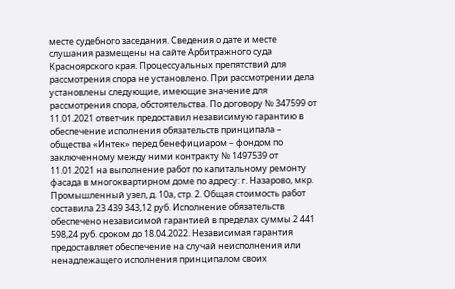месте судебного заседания. Сведения о дате и месте слушания размещены на сайте Арбитражного суда Красноярского края. Процессуальных препятствий для рассмотрения спора не установлено. При рассмотрении дела установлены следующие, имеющие значение для рассмотрения спора, обстоятельства. По договору № 347599 от 11.01.2021 ответчик предоставил независимую гарантию в обеспечение исполнения обязательств принципала – общества «Интек» перед бенефициаром – фондом по заключенному между ними контракту № 1497539 от 11.01.2021 на выполнение работ по капитальному ремонту фасада в многоквартирном доме по адресу: г. Назарово, мкр. Промышленный узел, д. 10а, стр. 2. Общая стоимость работ составила 23 439 343,12 руб. Исполнение обязательств обеспечено независимой гарантией в пределах суммы 2 441 598,24 руб. сроком до 18.04.2022. Независимая гарантия предоставляет обеспечение на случай неисполнения или ненадлежащего исполнения принципалом своих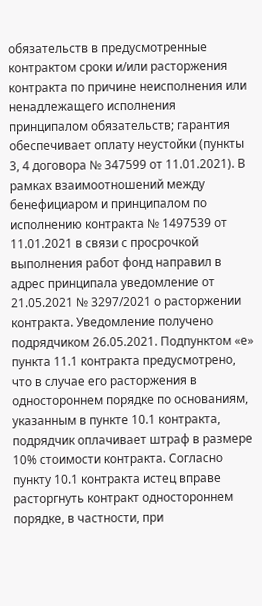обязательств в предусмотренные контрактом сроки и/или расторжения контракта по причине неисполнения или ненадлежащего исполнения принципалом обязательств; гарантия обеспечивает оплату неустойки (пункты 3, 4 договора № 347599 от 11.01.2021). В рамках взаимоотношений между бенефициаром и принципалом по исполнению контракта № 1497539 от 11.01.2021 в связи с просрочкой выполнения работ фонд направил в адрес принципала уведомление от 21.05.2021 № 3297/2021 о расторжении контракта. Уведомление получено подрядчиком 26.05.2021. Подпунктом «е» пункта 11.1 контракта предусмотрено, что в случае его расторжения в одностороннем порядке по основаниям, указанным в пункте 10.1 контракта, подрядчик оплачивает штраф в размере 10% стоимости контракта. Согласно пункту 10.1 контракта истец вправе расторгнуть контракт одностороннем порядке, в частности, при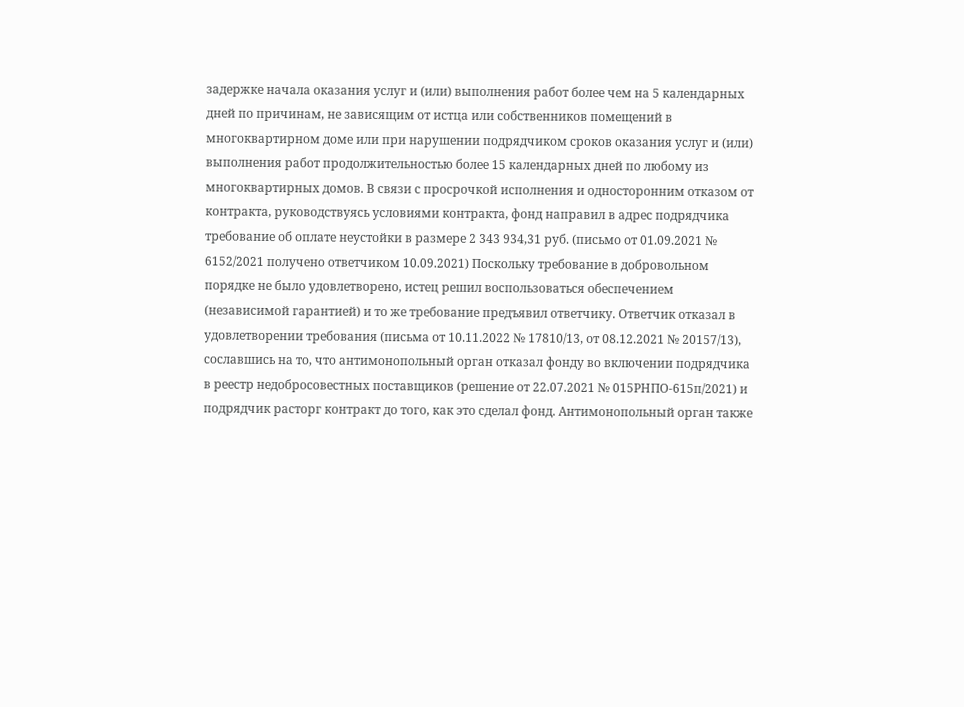задержке начала оказания услуг и (или) выполнения работ более чем на 5 календарных дней по причинам, не зависящим от истца или собственников помещений в многоквартирном доме или при нарушении подрядчиком сроков оказания услуг и (или) выполнения работ продолжительностью более 15 календарных дней по любому из многоквартирных домов. В связи с просрочкой исполнения и односторонним отказом от контракта, руководствуясь условиями контракта, фонд направил в адрес подрядчика требование об оплате неустойки в размере 2 343 934,31 руб. (письмо от 01.09.2021 № 6152/2021 получено ответчиком 10.09.2021) Поскольку требование в добровольном порядке не было удовлетворено, истец решил воспользоваться обеспечением (независимой гарантией) и то же требование предъявил ответчику. Ответчик отказал в удовлетворении требования (письма от 10.11.2022 № 17810/13, от 08.12.2021 № 20157/13), сославшись на то, что антимонопольный орган отказал фонду во включении подрядчика в реестр недобросовестных поставщиков (решение от 22.07.2021 № 015РНПО-615п/2021) и подрядчик расторг контракт до того, как это сделал фонд. Антимонопольный орган также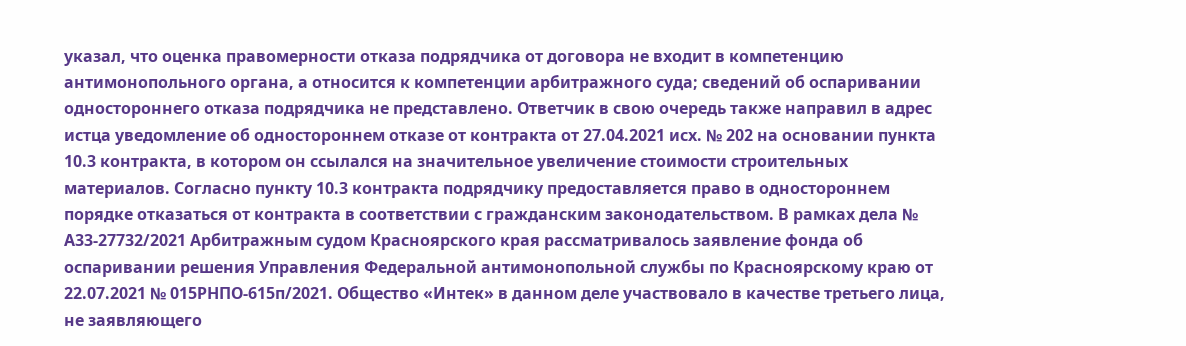указал, что оценка правомерности отказа подрядчика от договора не входит в компетенцию антимонопольного органа, а относится к компетенции арбитражного суда; сведений об оспаривании одностороннего отказа подрядчика не представлено. Ответчик в свою очередь также направил в адрес истца уведомление об одностороннем отказе от контракта от 27.04.2021 исх. № 202 на основании пункта 10.3 контракта, в котором он ссылался на значительное увеличение стоимости строительных материалов. Согласно пункту 10.3 контракта подрядчику предоставляется право в одностороннем порядке отказаться от контракта в соответствии с гражданским законодательством. В рамках дела № А33-27732/2021 Арбитражным судом Красноярского края рассматривалось заявление фонда об оспаривании решения Управления Федеральной антимонопольной службы по Красноярскому краю от 22.07.2021 № 015РНПО-615п/2021. Общество «Интек» в данном деле участвовало в качестве третьего лица, не заявляющего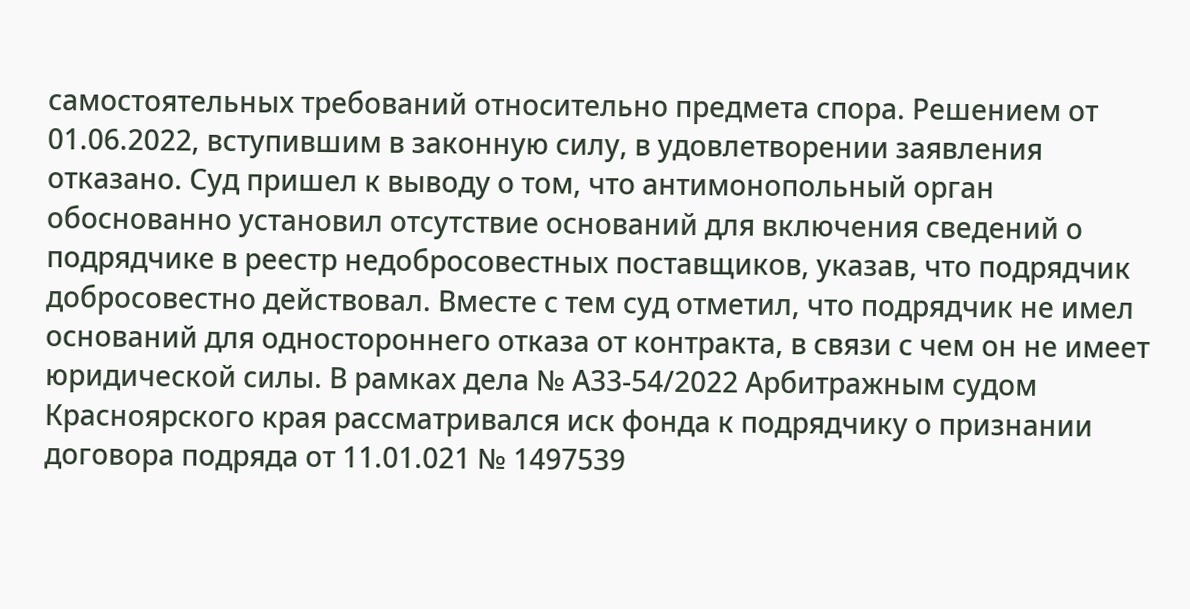самостоятельных требований относительно предмета спора. Решением от 01.06.2022, вступившим в законную силу, в удовлетворении заявления отказано. Суд пришел к выводу о том, что антимонопольный орган обоснованно установил отсутствие оснований для включения сведений о подрядчике в реестр недобросовестных поставщиков, указав, что подрядчик добросовестно действовал. Вместе с тем суд отметил, что подрядчик не имел оснований для одностороннего отказа от контракта, в связи с чем он не имеет юридической силы. В рамках дела № А33-54/2022 Арбитражным судом Красноярского края рассматривался иск фонда к подрядчику о признании договора подряда от 11.01.021 № 1497539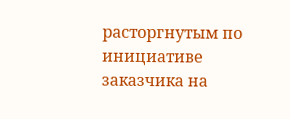расторгнутым по инициативе заказчика на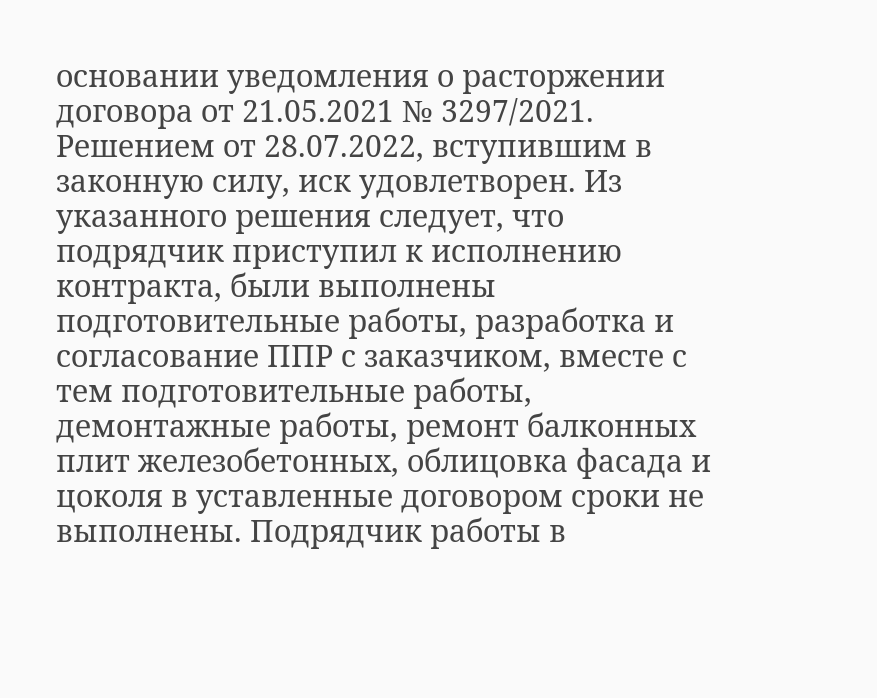основании уведомления о расторжении договора от 21.05.2021 № 3297/2021. Решением от 28.07.2022, вступившим в законную силу, иск удовлетворен. Из указанного решения следует, что подрядчик приступил к исполнению контракта, были выполнены подготовительные работы, разработка и согласование ППР с заказчиком, вместе с тем подготовительные работы, демонтажные работы, ремонт балконных плит железобетонных, облицовка фасада и цоколя в уставленные договором сроки не выполнены. Подрядчик работы в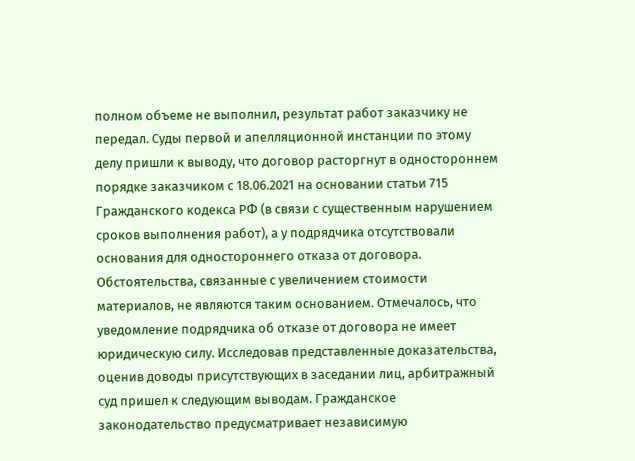полном объеме не выполнил, результат работ заказчику не передал. Суды первой и апелляционной инстанции по этому делу пришли к выводу, что договор расторгнут в одностороннем порядке заказчиком с 18.06.2021 на основании статьи 715 Гражданского кодекса РФ (в связи с существенным нарушением сроков выполнения работ), а у подрядчика отсутствовали основания для одностороннего отказа от договора. Обстоятельства, связанные с увеличением стоимости материалов, не являются таким основанием. Отмечалось, что уведомление подрядчика об отказе от договора не имеет юридическую силу. Исследовав представленные доказательства, оценив доводы присутствующих в заседании лиц, арбитражный суд пришел к следующим выводам. Гражданское законодательство предусматривает независимую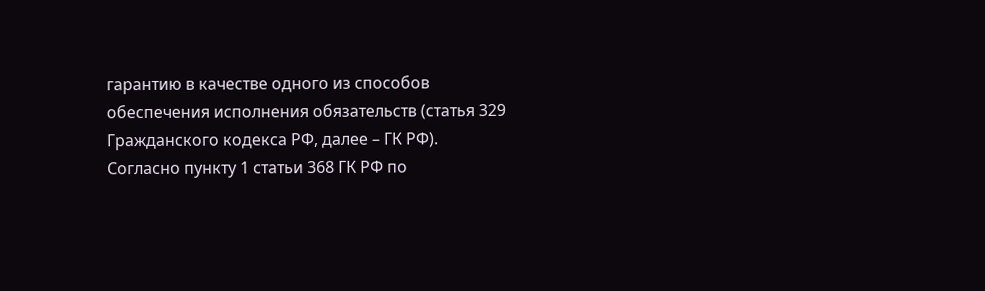гарантию в качестве одного из способов обеспечения исполнения обязательств (статья 329 Гражданского кодекса РФ, далее – ГК РФ). Согласно пункту 1 статьи 368 ГК РФ по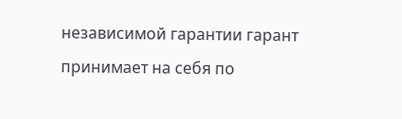независимой гарантии гарант принимает на себя по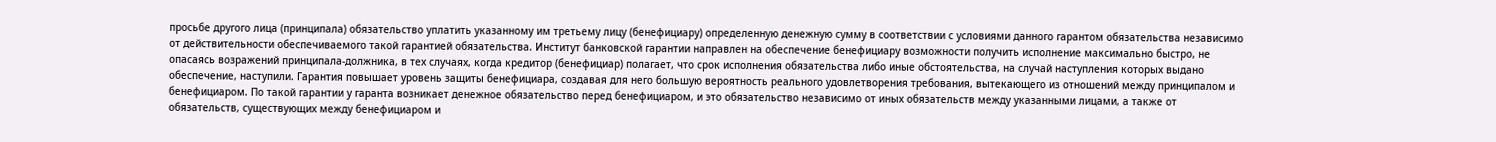просьбе другого лица (принципала) обязательство уплатить указанному им третьему лицу (бенефициару) определенную денежную сумму в соответствии с условиями данного гарантом обязательства независимо от действительности обеспечиваемого такой гарантией обязательства. Институт банковской гарантии направлен на обеспечение бенефициару возможности получить исполнение максимально быстро, не опасаясь возражений принципала-должника, в тех случаях, когда кредитор (бенефициар) полагает, что срок исполнения обязательства либо иные обстоятельства, на случай наступления которых выдано обеспечение, наступили. Гарантия повышает уровень защиты бенефициара, создавая для него большую вероятность реального удовлетворения требования, вытекающего из отношений между принципалом и бенефициаром. По такой гарантии у гаранта возникает денежное обязательство перед бенефициаром, и это обязательство независимо от иных обязательств между указанными лицами, а также от обязательств, существующих между бенефициаром и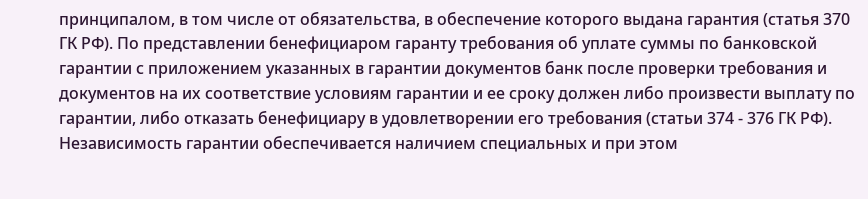принципалом, в том числе от обязательства, в обеспечение которого выдана гарантия (статья 370 ГК РФ). По представлении бенефициаром гаранту требования об уплате суммы по банковской гарантии с приложением указанных в гарантии документов банк после проверки требования и документов на их соответствие условиям гарантии и ее сроку должен либо произвести выплату по гарантии, либо отказать бенефициару в удовлетворении его требования (статьи 374 - 376 ГК РФ). Независимость гарантии обеспечивается наличием специальных и при этом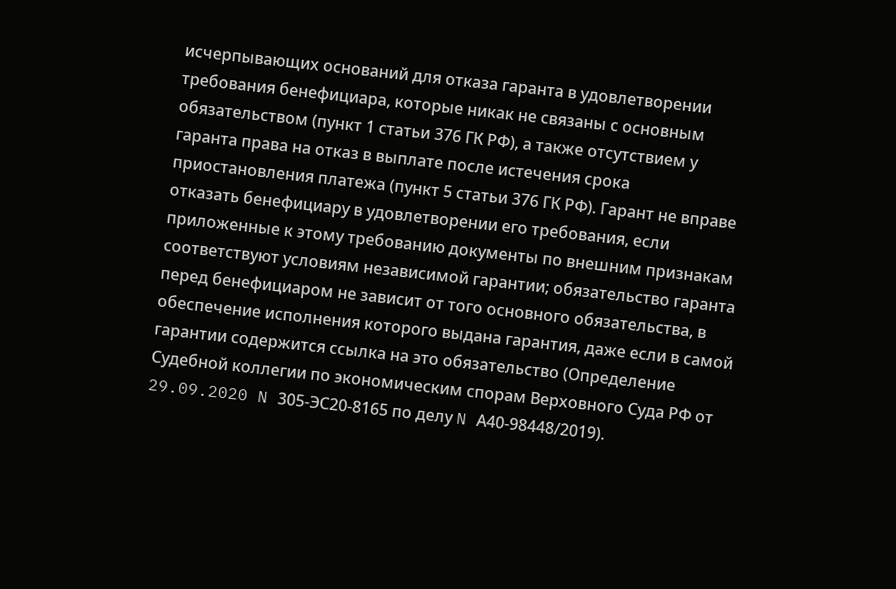исчерпывающих оснований для отказа гаранта в удовлетворении требования бенефициара, которые никак не связаны с основным обязательством (пункт 1 статьи 376 ГК РФ), а также отсутствием у гаранта права на отказ в выплате после истечения срока приостановления платежа (пункт 5 статьи 376 ГК РФ). Гарант не вправе отказать бенефициару в удовлетворении его требования, если приложенные к этому требованию документы по внешним признакам соответствуют условиям независимой гарантии; обязательство гаранта перед бенефициаром не зависит от того основного обязательства, в обеспечение исполнения которого выдана гарантия, даже если в самой гарантии содержится ссылка на это обязательство (Определение Судебной коллегии по экономическим спорам Верховного Суда РФ от 29.09.2020 N 305-ЭС20-8165 по делу N А40-98448/2019).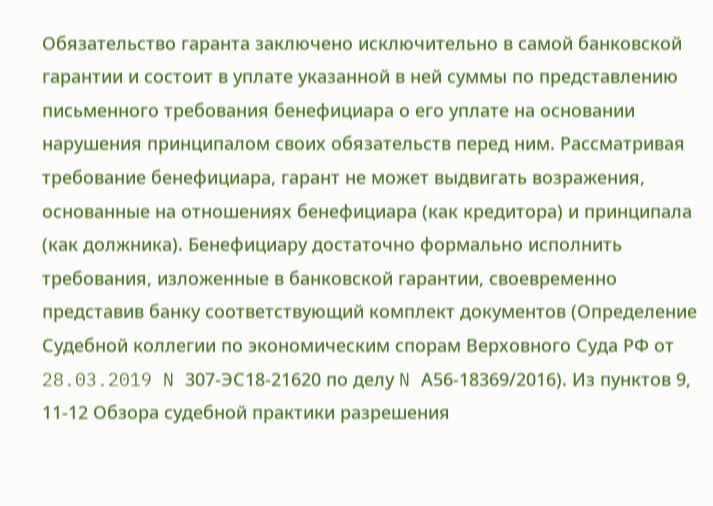Обязательство гаранта заключено исключительно в самой банковской гарантии и состоит в уплате указанной в ней суммы по представлению письменного требования бенефициара о его уплате на основании нарушения принципалом своих обязательств перед ним. Рассматривая требование бенефициара, гарант не может выдвигать возражения, основанные на отношениях бенефициара (как кредитора) и принципала (как должника). Бенефициару достаточно формально исполнить требования, изложенные в банковской гарантии, своевременно представив банку соответствующий комплект документов (Определение Судебной коллегии по экономическим спорам Верховного Суда РФ от 28.03.2019 N 307-ЭС18-21620 по делу N А56-18369/2016). Из пунктов 9, 11-12 Обзора судебной практики разрешения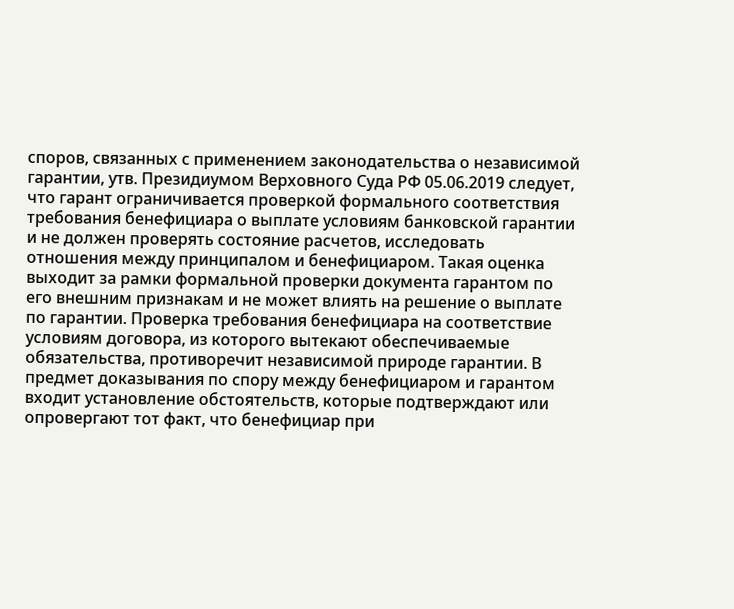споров, связанных с применением законодательства о независимой гарантии, утв. Президиумом Верховного Суда РФ 05.06.2019 следует, что гарант ограничивается проверкой формального соответствия требования бенефициара о выплате условиям банковской гарантии и не должен проверять состояние расчетов, исследовать отношения между принципалом и бенефициаром. Такая оценка выходит за рамки формальной проверки документа гарантом по его внешним признакам и не может влиять на решение о выплате по гарантии. Проверка требования бенефициара на соответствие условиям договора, из которого вытекают обеспечиваемые обязательства, противоречит независимой природе гарантии. В предмет доказывания по спору между бенефициаром и гарантом входит установление обстоятельств, которые подтверждают или опровергают тот факт, что бенефициар при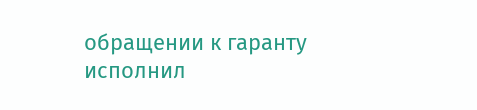обращении к гаранту исполнил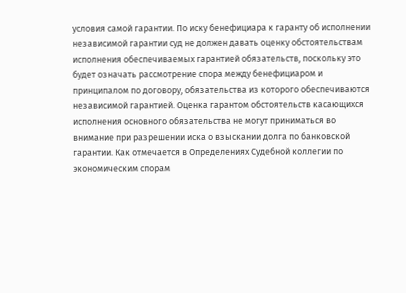условия самой гарантии. По иску бенефициара к гаранту об исполнении независимой гарантии суд не должен давать оценку обстоятельствам исполнения обеспечиваемых гарантией обязательств, поскольку это будет означать рассмотрение спора между бенефициаром и принципалом по договору, обязательства из которого обеспечиваются независимой гарантией. Оценка гарантом обстоятельств касающихся исполнения основного обязательства не могут приниматься во внимание при разрешении иска о взыскании долга по банковской гарантии. Как отмечается в Определениях Судебной коллегии по экономическим спорам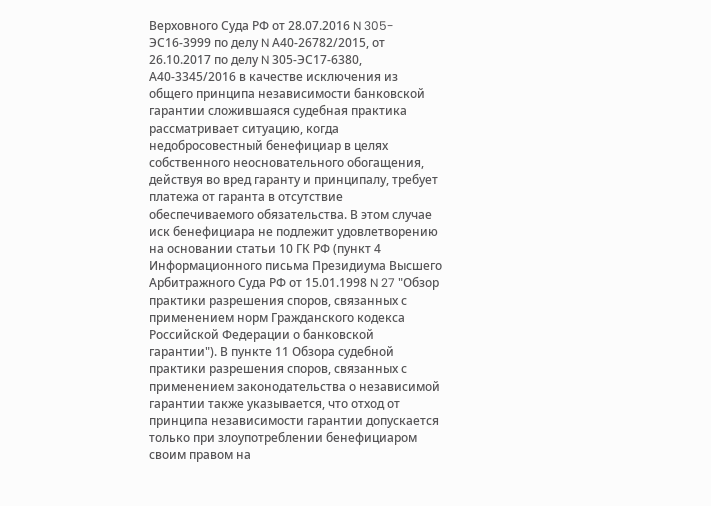Верховного Суда РФ от 28.07.2016 N 305-ЭС16-3999 по делу N А40-26782/2015, от 26.10.2017 по делу N 305-ЭС17-6380, А40-3345/2016 в качестве исключения из общего принципа независимости банковской гарантии сложившаяся судебная практика рассматривает ситуацию, когда недобросовестный бенефициар в целях собственного неосновательного обогащения, действуя во вред гаранту и принципалу, требует платежа от гаранта в отсутствие обеспечиваемого обязательства. В этом случае иск бенефициара не подлежит удовлетворению на основании статьи 10 ГК РФ (пункт 4 Информационного письма Президиума Высшего Арбитражного Суда РФ от 15.01.1998 N 27 "Обзор практики разрешения споров, связанных с применением норм Гражданского кодекса Российской Федерации о банковской гарантии"). В пункте 11 Обзора судебной практики разрешения споров, связанных с применением законодательства о независимой гарантии также указывается, что отход от принципа независимости гарантии допускается только при злоупотреблении бенефициаром своим правом на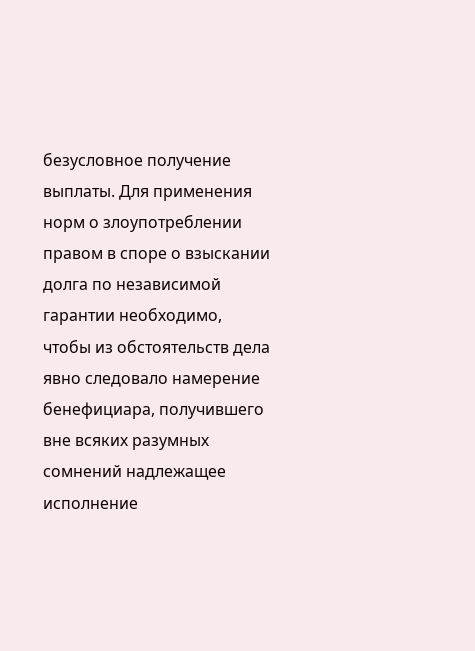безусловное получение выплаты. Для применения норм о злоупотреблении правом в споре о взыскании долга по независимой гарантии необходимо, чтобы из обстоятельств дела явно следовало намерение бенефициара, получившего вне всяких разумных сомнений надлежащее исполнение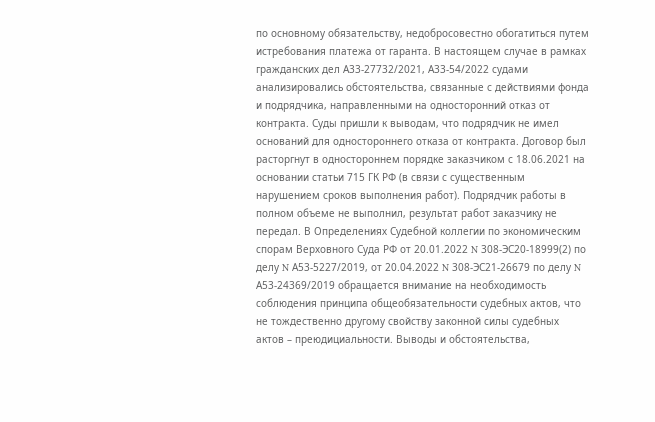по основному обязательству, недобросовестно обогатиться путем истребования платежа от гаранта. В настоящем случае в рамках гражданских дел А33-27732/2021, А33-54/2022 судами анализировались обстоятельства, связанные с действиями фонда и подрядчика, направленными на односторонний отказ от контракта. Суды пришли к выводам, что подрядчик не имел оснований для одностороннего отказа от контракта. Договор был расторгнут в одностороннем порядке заказчиком с 18.06.2021 на основании статьи 715 ГК РФ (в связи с существенным нарушением сроков выполнения работ). Подрядчик работы в полном объеме не выполнил, результат работ заказчику не передал. В Определениях Судебной коллегии по экономическим спорам Верховного Суда РФ от 20.01.2022 N 308-ЭС20-18999(2) по делу N А53-5227/2019, от 20.04.2022 N 308-ЭС21-26679 по делу N А53-24369/2019 обращается внимание на необходимость соблюдения принципа общеобязательности судебных актов, что не тождественно другому свойству законной силы судебных актов – преюдициальности. Выводы и обстоятельства,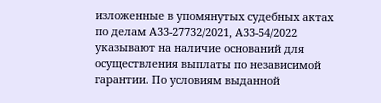изложенные в упомянутых судебных актах по делам А33-27732/2021, А33-54/2022 указывают на наличие оснований для осуществления выплаты по независимой гарантии. По условиям выданной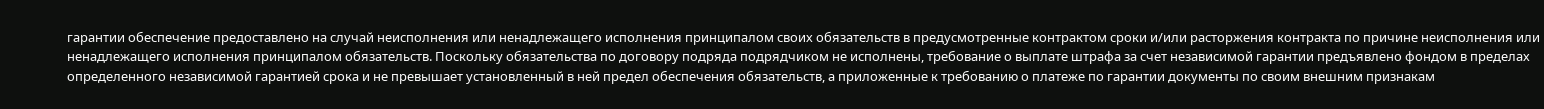гарантии обеспечение предоставлено на случай неисполнения или ненадлежащего исполнения принципалом своих обязательств в предусмотренные контрактом сроки и/или расторжения контракта по причине неисполнения или ненадлежащего исполнения принципалом обязательств. Поскольку обязательства по договору подряда подрядчиком не исполнены, требование о выплате штрафа за счет независимой гарантии предъявлено фондом в пределах определенного независимой гарантией срока и не превышает установленный в ней предел обеспечения обязательств, а приложенные к требованию о платеже по гарантии документы по своим внешним признакам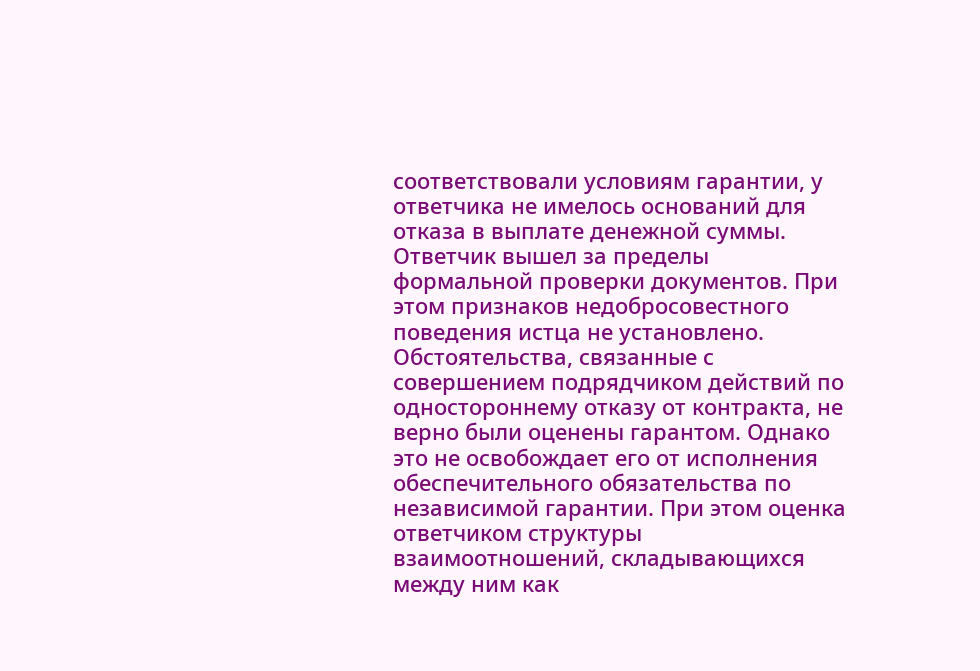соответствовали условиям гарантии, у ответчика не имелось оснований для отказа в выплате денежной суммы. Ответчик вышел за пределы формальной проверки документов. При этом признаков недобросовестного поведения истца не установлено. Обстоятельства, связанные с совершением подрядчиком действий по одностороннему отказу от контракта, не верно были оценены гарантом. Однако это не освобождает его от исполнения обеспечительного обязательства по независимой гарантии. При этом оценка ответчиком структуры взаимоотношений, складывающихся между ним как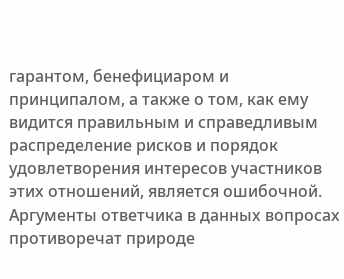гарантом, бенефициаром и принципалом, а также о том, как ему видится правильным и справедливым распределение рисков и порядок удовлетворения интересов участников этих отношений, является ошибочной. Аргументы ответчика в данных вопросах противоречат природе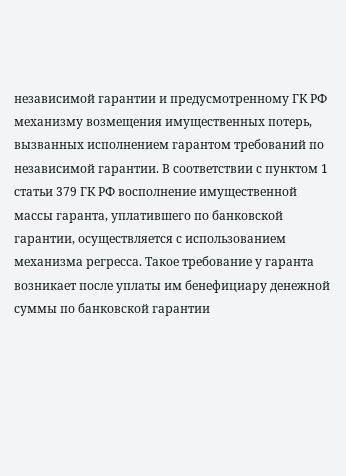независимой гарантии и предусмотренному ГК РФ механизму возмещения имущественных потерь, вызванных исполнением гарантом требований по независимой гарантии. В соответствии с пунктом 1 статьи 379 ГК РФ восполнение имущественной массы гаранта, уплатившего по банковской гарантии, осуществляется с использованием механизма регресса. Такое требование у гаранта возникает после уплаты им бенефициару денежной суммы по банковской гарантии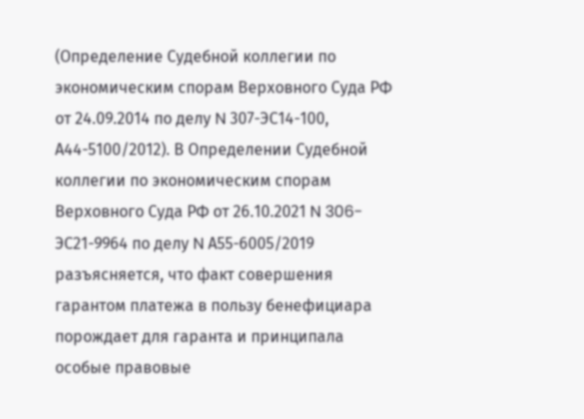(Определение Судебной коллегии по экономическим спорам Верховного Суда РФ от 24.09.2014 по делу N 307-ЭС14-100, А44-5100/2012). В Определении Судебной коллегии по экономическим спорам Верховного Суда РФ от 26.10.2021 N 306-ЭС21-9964 по делу N А55-6005/2019 разъясняется, что факт совершения гарантом платежа в пользу бенефициара порождает для гаранта и принципала особые правовые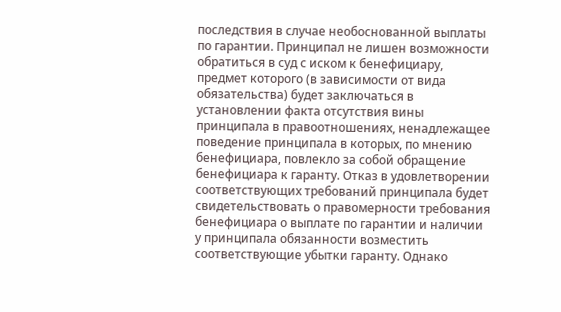последствия в случае необоснованной выплаты по гарантии. Принципал не лишен возможности обратиться в суд с иском к бенефициару, предмет которого (в зависимости от вида обязательства) будет заключаться в установлении факта отсутствия вины принципала в правоотношениях, ненадлежащее поведение принципала в которых, по мнению бенефициара, повлекло за собой обращение бенефициара к гаранту. Отказ в удовлетворении соответствующих требований принципала будет свидетельствовать о правомерности требования бенефициара о выплате по гарантии и наличии у принципала обязанности возместить соответствующие убытки гаранту. Однако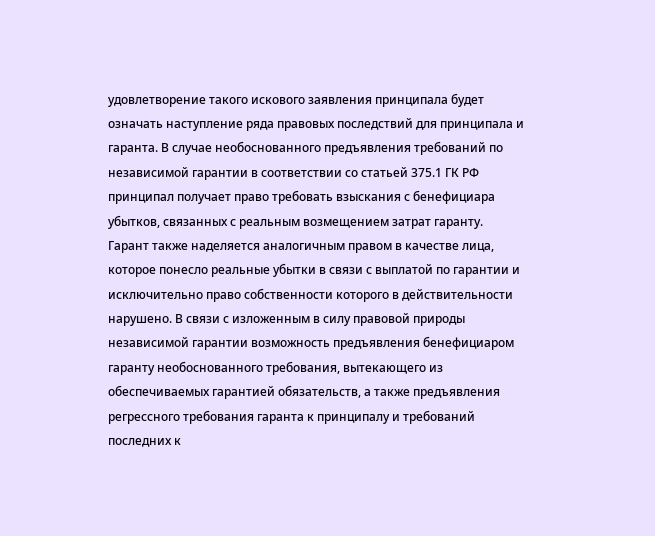удовлетворение такого искового заявления принципала будет означать наступление ряда правовых последствий для принципала и гаранта. В случае необоснованного предъявления требований по независимой гарантии в соответствии со статьей 375.1 ГК РФ принципал получает право требовать взыскания с бенефициара убытков, связанных с реальным возмещением затрат гаранту. Гарант также наделяется аналогичным правом в качестве лица, которое понесло реальные убытки в связи с выплатой по гарантии и исключительно право собственности которого в действительности нарушено. В связи с изложенным в силу правовой природы независимой гарантии возможность предъявления бенефициаром гаранту необоснованного требования, вытекающего из обеспечиваемых гарантией обязательств, а также предъявления регрессного требования гаранта к принципалу и требований последних к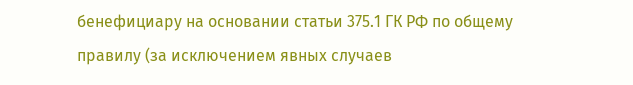бенефициару на основании статьи 375.1 ГК РФ по общему правилу (за исключением явных случаев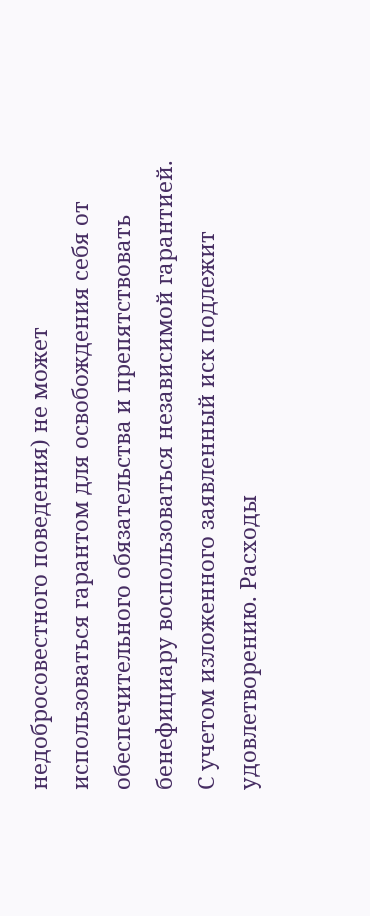недобросовестного поведения) не может использоваться гарантом для освобождения себя от обеспечительного обязательства и препятствовать бенефициару воспользоваться независимой гарантией. С учетом изложенного заявленный иск подлежит удовлетворению. Расходы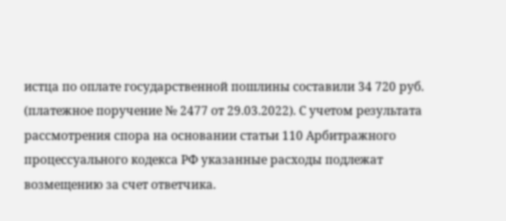истца по оплате государственной пошлины составили 34 720 руб. (платежное поручение № 2477 от 29.03.2022). С учетом результата рассмотрения спора на основании статьи 110 Арбитражного процессуального кодекса РФ указанные расходы подлежат возмещению за счет ответчика.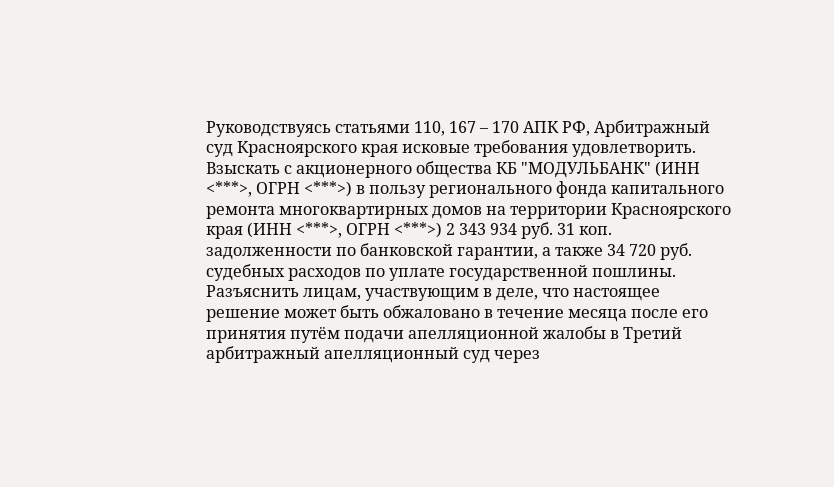Руководствуясь статьями 110, 167 – 170 АПК РФ, Арбитражный суд Красноярского края исковые требования удовлетворить. Взыскать с акционерного общества КБ "МОДУЛЬБАНК" (ИНН <***>, ОГРН <***>) в пользу регионального фонда капитального ремонта многоквартирных домов на территории Красноярского края (ИНН <***>, ОГРН <***>) 2 343 934 руб. 31 коп. задолженности по банковской гарантии, а также 34 720 руб. судебных расходов по уплате государственной пошлины. Разъяснить лицам, участвующим в деле, что настоящее решение может быть обжаловано в течение месяца после его принятия путём подачи апелляционной жалобы в Третий арбитражный апелляционный суд через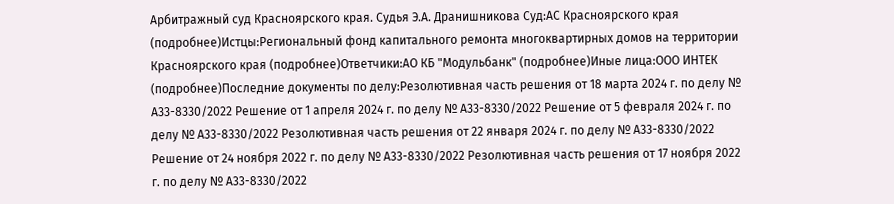Арбитражный суд Красноярского края. Судья Э.А. Дранишникова Суд:АС Красноярского края (подробнее)Истцы:Региональный фонд капитального ремонта многоквартирных домов на территории Красноярского края (подробнее)Ответчики:АО КБ "Модульбанк" (подробнее)Иные лица:ООО ИНТЕК (подробнее)Последние документы по делу:Резолютивная часть решения от 18 марта 2024 г. по делу № А33-8330/2022 Решение от 1 апреля 2024 г. по делу № А33-8330/2022 Решение от 5 февраля 2024 г. по делу № А33-8330/2022 Резолютивная часть решения от 22 января 2024 г. по делу № А33-8330/2022 Решение от 24 ноября 2022 г. по делу № А33-8330/2022 Резолютивная часть решения от 17 ноября 2022 г. по делу № А33-8330/2022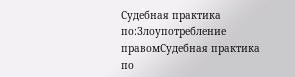Судебная практика по:Злоупотребление правомСудебная практика по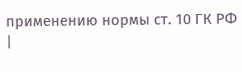применению нормы ст. 10 ГК РФ |